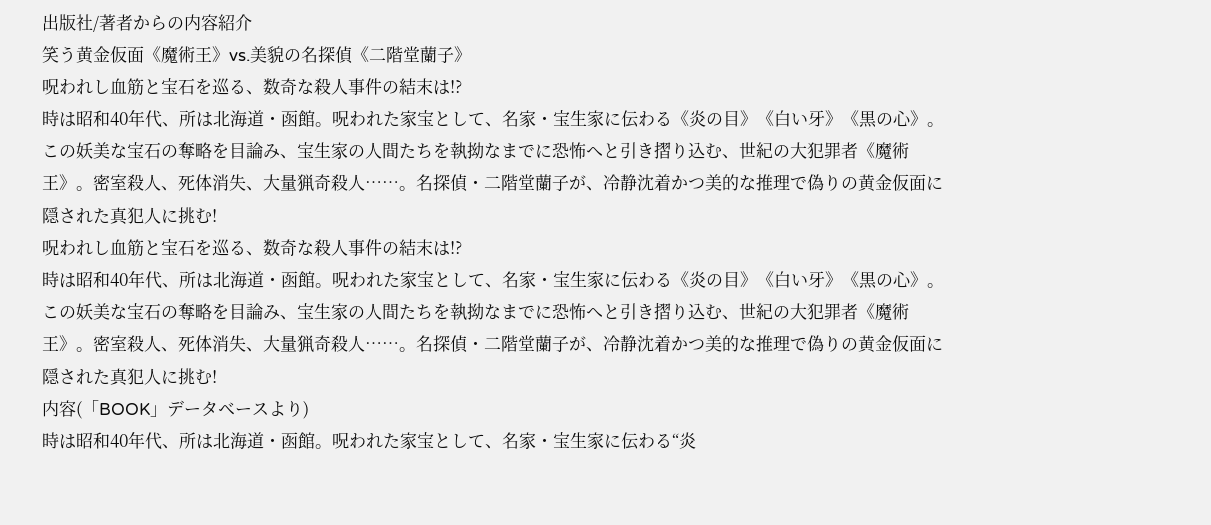出版社/著者からの内容紹介
笑う黄金仮面《魔術王》vs.美貌の名探偵《二階堂蘭子》
呪われし血筋と宝石を巡る、数奇な殺人事件の結末は!?
時は昭和40年代、所は北海道・函館。呪われた家宝として、名家・宝生家に伝わる《炎の目》《白い牙》《黒の心》。この妖美な宝石の奪略を目論み、宝生家の人間たちを執拗なまでに恐怖へと引き摺り込む、世紀の大犯罪者《魔術王》。密室殺人、死体消失、大量猟奇殺人……。名探偵・二階堂蘭子が、冷静沈着かつ美的な推理で偽りの黄金仮面に隠された真犯人に挑む!
呪われし血筋と宝石を巡る、数奇な殺人事件の結末は!?
時は昭和40年代、所は北海道・函館。呪われた家宝として、名家・宝生家に伝わる《炎の目》《白い牙》《黒の心》。この妖美な宝石の奪略を目論み、宝生家の人間たちを執拗なまでに恐怖へと引き摺り込む、世紀の大犯罪者《魔術王》。密室殺人、死体消失、大量猟奇殺人……。名探偵・二階堂蘭子が、冷静沈着かつ美的な推理で偽りの黄金仮面に隠された真犯人に挑む!
内容(「BOOK」データベースより)
時は昭和40年代、所は北海道・函館。呪われた家宝として、名家・宝生家に伝わる“炎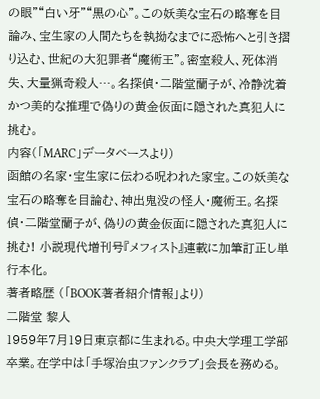の眼”“白い牙”“黒の心”。この妖美な宝石の略奪を目論み、宝生家の人間たちを執拗なまでに恐怖へと引き摺り込む、世紀の大犯罪者“魔術王”。密室殺人、死体消失、大量猟奇殺人…。名探偵・二階堂蘭子が、冷静沈着かつ美的な推理で偽りの黄金仮面に隠された真犯人に挑む。
内容(「MARC」データベースより)
函館の名家・宝生家に伝わる呪われた家宝。この妖美な宝石の略奪を目論む、神出鬼没の怪人・魔術王。名探偵・二階堂蘭子が、偽りの黄金仮面に隠された真犯人に挑む! 小説現代増刊号『メフィスト』連載に加筆訂正し単行本化。
著者略歴 (「BOOK著者紹介情報」より)
二階堂 黎人
1959年7月19日東京都に生まれる。中央大学理工学部卒業。在学中は「手塚治虫ファンクラブ」会長を務める。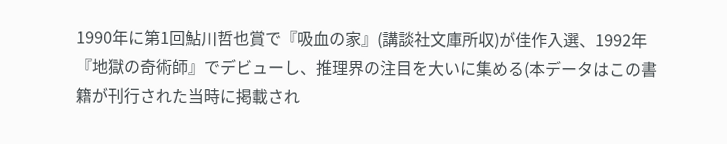1990年に第1回鮎川哲也賞で『吸血の家』(講談社文庫所収)が佳作入選、1992年『地獄の奇術師』でデビューし、推理界の注目を大いに集める(本データはこの書籍が刊行された当時に掲載され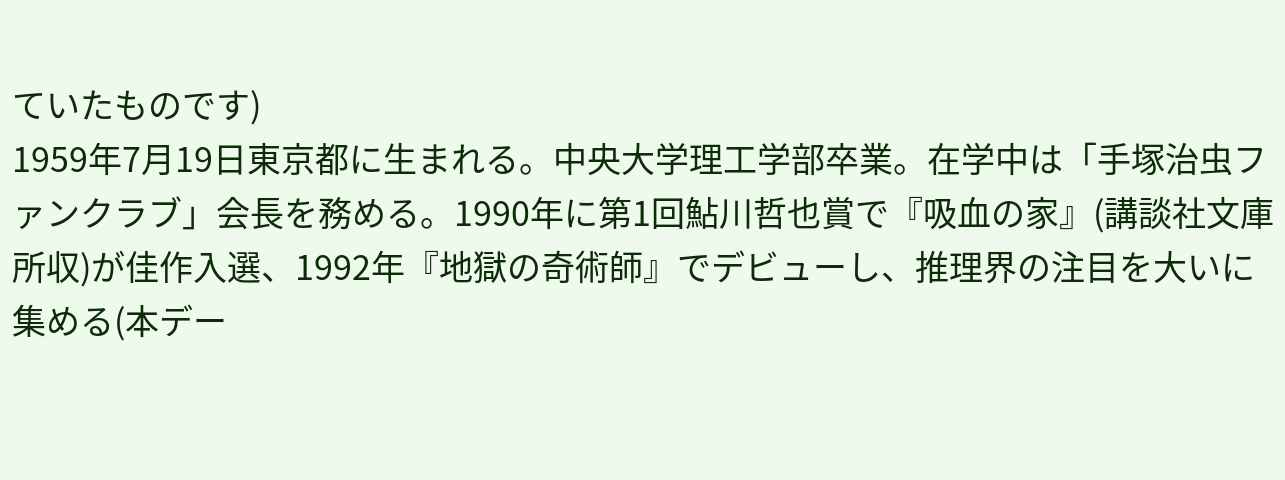ていたものです)
1959年7月19日東京都に生まれる。中央大学理工学部卒業。在学中は「手塚治虫ファンクラブ」会長を務める。1990年に第1回鮎川哲也賞で『吸血の家』(講談社文庫所収)が佳作入選、1992年『地獄の奇術師』でデビューし、推理界の注目を大いに集める(本デー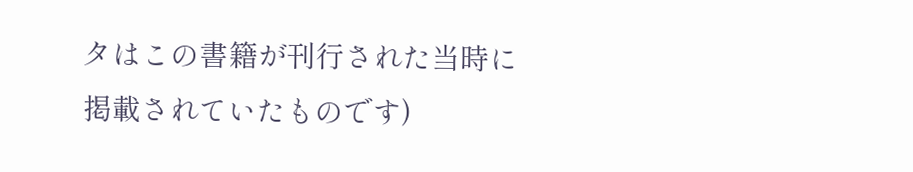タはこの書籍が刊行された当時に掲載されていたものです)